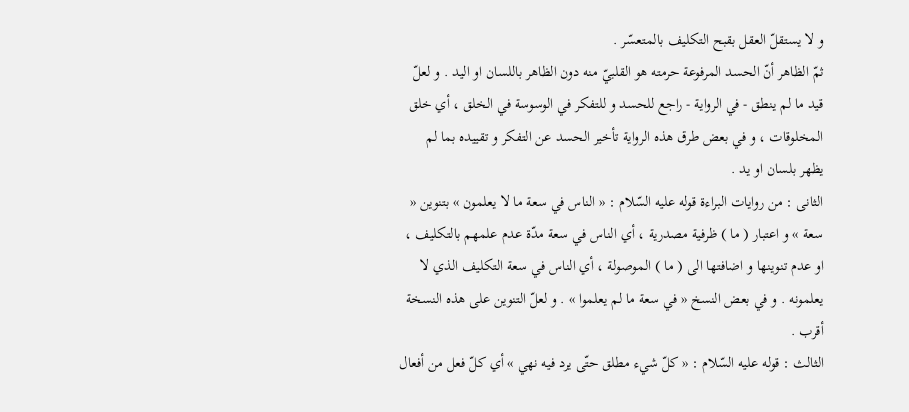و لا يستقلّ العقل بقبح التكليف بالمتعسّر .
ثمّ الظاهر أنّ الحسد المرفوعة حرمته هو القلبيّ منه دون الظاهر باللسان او اليد . و لعلّ قيد ما لم ينطق - في الرواية - راجع للحسد و للتفكر في الوسوسة في الخلق ، أي خلق المخلوقات ، و في بعض طرق هذه الرواية تأخير الحسد عن التفكر و تقييده بما لم يظهر بلسان او يد .
الثانى : من روايات البراءة قوله عليه السّلام : « الناس في سعة ما لا يعلمون » بتنوين « سعة » و اعتبار ( ما ) ظرفية مصدرية ، أي الناس في سعة مدّة عدم علمهم بالتكليف ، او عدم تنوينها و اضافتها الى ( ما ) الموصولة ، أي الناس في سعة التكليف الذي لا يعلمونه . و في بعض النسخ « في سعة ما لم يعلموا » . و لعلّ التنوين على هذه النسخة أقرب .
الثالث : قوله عليه السّلام : « كلّ شيء مطلق حتّى يرد فيه نهي » أي كلّ فعل من أفعال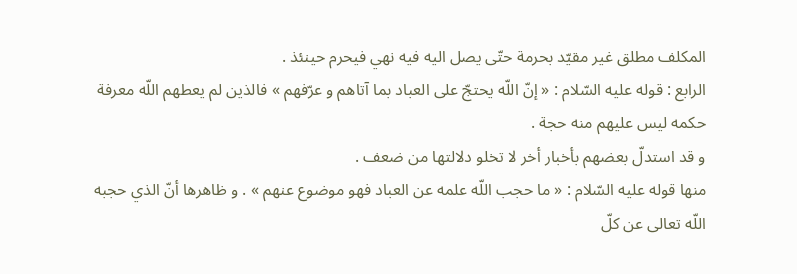المكلف مطلق غير مقيّد بحرمة حتّى يصل اليه فيه نهي فيحرم حينئذ .
الرابع : قوله عليه السّلام : « إنّ اللّه يحتجّ على العباد بما آتاهم و عرّفهم » فالذين لم يعطهم اللّه معرفة حكمه ليس عليهم منه حجة .
و قد استدلّ بعضهم بأخبار أخر لا تخلو دلالتها من ضعف .
منها قوله عليه السّلام : « ما حجب اللّه علمه عن العباد فهو موضوع عنهم » . و ظاهرها أنّ الذي حجبه اللّه تعالى عن كلّ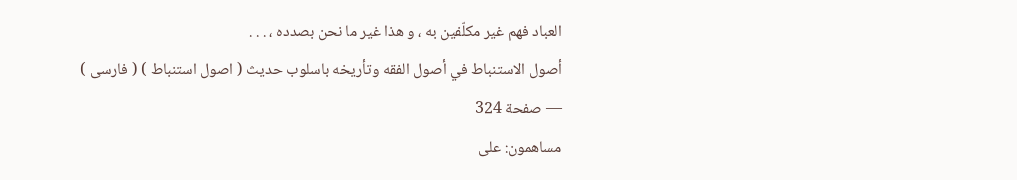العباد فهم غير مكلّفين به ، و هذا غير ما نحن بصدده ، . . .
أصول الاستنباط في أصول الفقه وتأريخه باسلوب حديث ( اصول استنباط ) ( فارسى ) — صفحة 324
مساهمون: على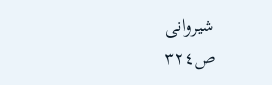شيروانى
ص٣٢٤